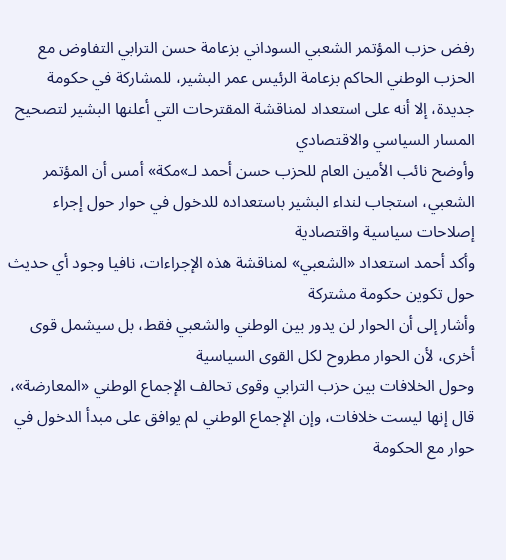رفض حزب المؤتمر الشعبي السوداني بزعامة حسن الترابي التفاوض مع الحزب الوطني الحاكم بزعامة الرئيس عمر البشير، للمشاركة في حكومة جديدة، إلا أنه على استعداد لمناقشة المقترحات التي أعلنها البشير لتصحيح المسار السياسي والاقتصادي
وأوضح نائب الأمين العام للحزب حسن أحمد لـ»مكة» أمس أن المؤتمر الشعبي، استجاب لنداء البشير باستعداده للدخول في حوار حول إجراء إصلاحات سياسية واقتصادية
وأكد أحمد استعداد «الشعبي» لمناقشة هذه الإجراءات، نافيا وجود أي حديث حول تكوين حكومة مشتركة
وأشار إلى أن الحوار لن يدور بين الوطني والشعبي فقط، بل سيشمل قوى أخرى، لأن الحوار مطروح لكل القوى السياسية
وحول الخلافات بين حزب الترابي وقوى تحالف الإجماع الوطني «المعارضة»، قال إنها ليست خلافات، وإن الإجماع الوطني لم يوافق على مبدأ الدخول في حوار مع الحكومة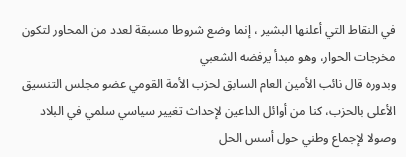في النقاط التي أعلنها البشير ، إنما وضع شروطا مسبقة لعدد من المحاور لتكون مخرجات الحوار، وهو مبدأ يرفضه الشعبي
وبدوره قال نائب الأمين العام السابق لحزب الأمة القومي عضو مجلس التنسيق الأعلى بالحزب، كنا من أوائل الداعين لإحداث تغيير سياسي سلمي في البلاد وصولا لإجماع وطني حول أسس الحل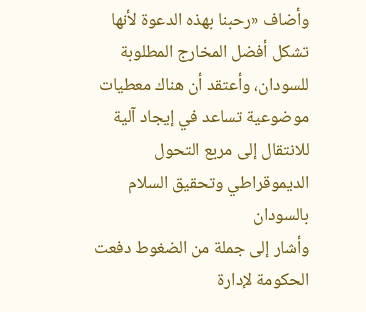وأضاف «رحبنا بهذه الدعوة لأنها تشكل أفضل المخارج المطلوبة للسودان، وأعتقد أن هناك معطيات موضوعية تساعد في إيجاد آلية للانتقال إلى مربع التحول الديموقراطي وتحقيق السلام بالسودان
وأشار إلى جملة من الضغوط دفعت الحكومة لإدارة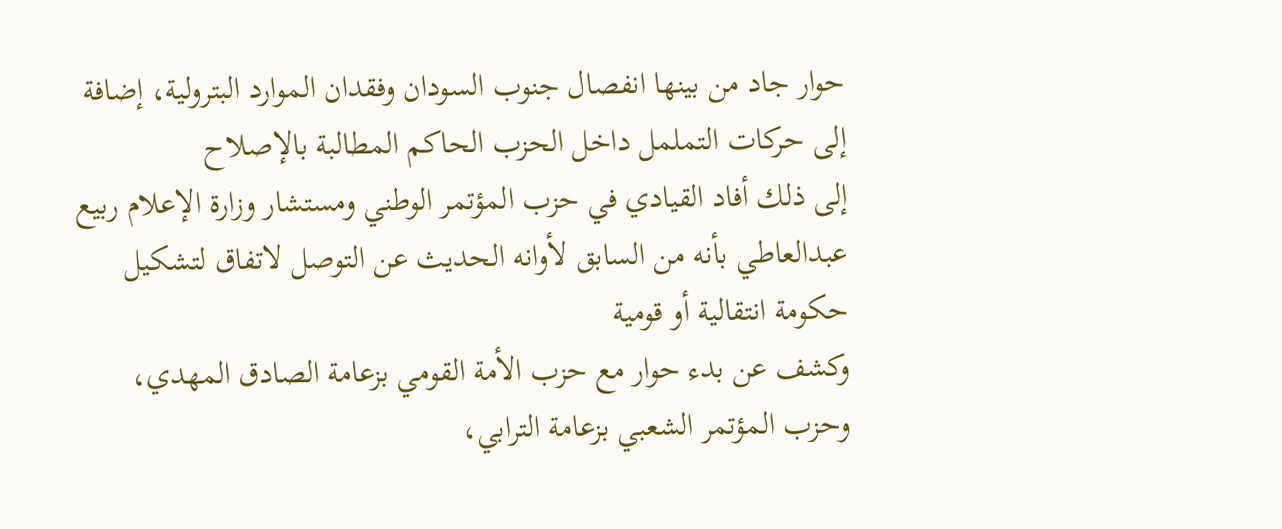حوار جاد من بينها انفصال جنوب السودان وفقدان الموارد البترولية، إضافة إلى حركات التململ داخل الحزب الحاكم المطالبة بالإصلاح
إلى ذلك أفاد القيادي في حزب المؤتمر الوطني ومستشار وزارة الإعلام ربيع عبدالعاطي بأنه من السابق لأوانه الحديث عن التوصل لاتفاق لتشكيل حكومة انتقالية أو قومية
وكشف عن بدء حوار مع حزب الأمة القومي بزعامة الصادق المهدي، وحزب المؤتمر الشعبي بزعامة الترابي،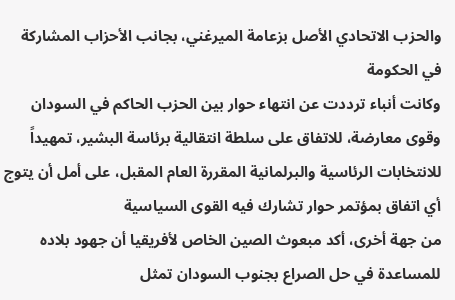والحزب الاتحادي الأصل بزعامة الميرغني، بجانب الأحزاب المشاركة في الحكومة
وكانت أنباء ترددت عن انتهاء حوار بين الحزب الحاكم في السودان وقوى معارضة، للاتفاق على سلطة انتقالية برئاسة البشير، تمهيداً للانتخابات الرئاسية والبرلمانية المقررة العام المقبل، على أمل أن يتوج أي اتفاق بمؤتمر حوار تشارك فيه القوى السياسية
من جهة أخرى، أكد مبعوث الصين الخاص لأفريقيا أن جهود بلاده للمساعدة في حل الصراع بجنوب السودان تمثل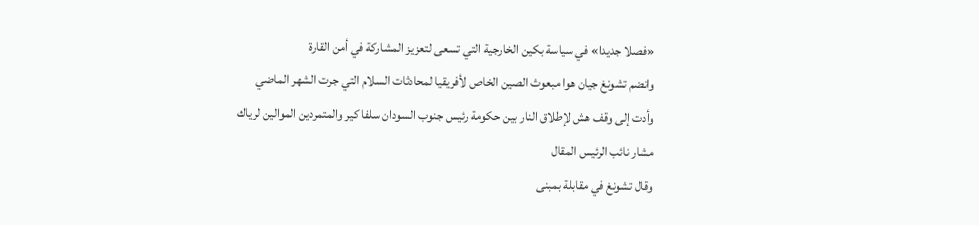«فصلا جديدا» في سياسة بكين الخارجية التي تسعى لتعزيز المشاركة في أمن القارة
وانضم تشونغ جيان هوا مبعوث الصين الخاص لأفريقيا لمحادثات السلام التي جرت الشهر الماضي وأدت إلى وقف هش لإطلاق النار بين حكومة رئيس جنوب السودان سلفا كير والمتمردين الموالين لرياك مشار نائب الرئيس المقال
وقال تشونغ في مقابلة بمبنى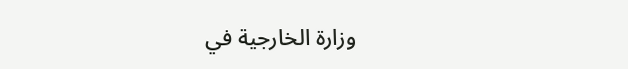وزارة الخارجية في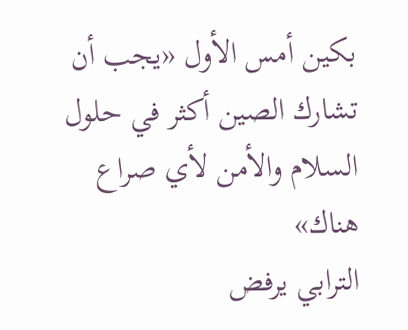بكين أمس الأول «يجب أن تشارك الصين أكثر في حلول السلام والأمن لأي صراع هناك»
الترابي يرفض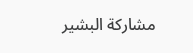مشاركة البشير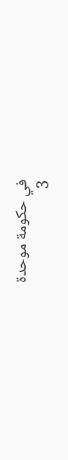في حكومة موحدة
3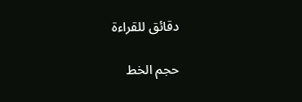دقائق للقراءة

حجم الخط